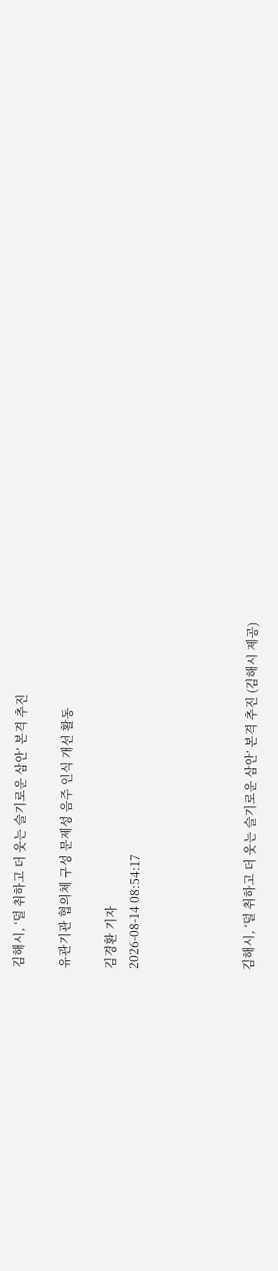김해시, ‘덜 취하고 더 웃는 슬기로운 삼안’ 본격 추진

유관기관 협의체 구성 문제성 음주 인식 개선 활동

김경환 기자
2026-08-14 08:54:17




김해시, ‘덜 취하고 더 웃는 슬기로운 삼안’ 본격 추진 (김해시 제공)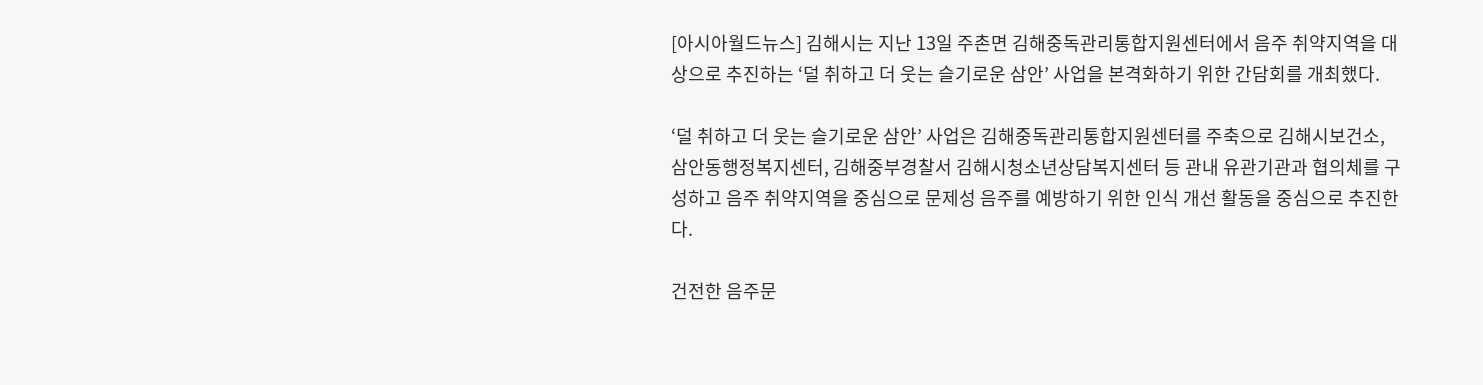[아시아월드뉴스] 김해시는 지난 13일 주촌면 김해중독관리통합지원센터에서 음주 취약지역을 대상으로 추진하는 ‘덜 취하고 더 웃는 슬기로운 삼안’ 사업을 본격화하기 위한 간담회를 개최했다.

‘덜 취하고 더 웃는 슬기로운 삼안’ 사업은 김해중독관리통합지원센터를 주축으로 김해시보건소, 삼안동행정복지센터, 김해중부경찰서 김해시청소년상담복지센터 등 관내 유관기관과 협의체를 구성하고 음주 취약지역을 중심으로 문제성 음주를 예방하기 위한 인식 개선 활동을 중심으로 추진한다.

건전한 음주문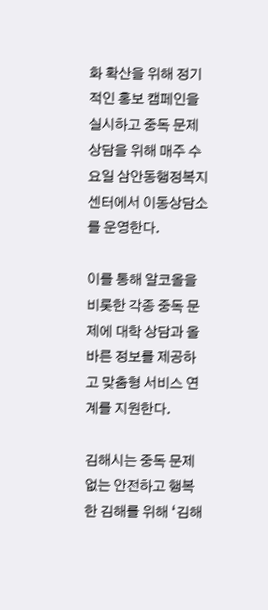화 확산을 위해 정기적인 홍보 캠페인을 실시하고 중독 문제 상담을 위해 매주 수요일 삼안동행정복지센터에서 이동상담소를 운영한다.

이를 통해 알코올을 비롯한 각종 중독 문제에 대학 상담과 올바른 정보를 제공하고 맞춤형 서비스 연계를 지원한다.

김해시는 중독 문제 없는 안전하고 행복한 김해를 위해 ‘김해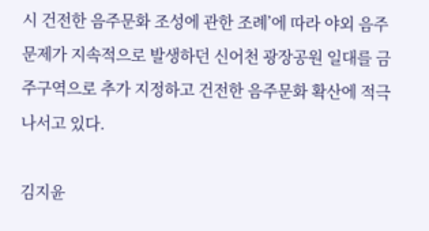시 건전한 음주문화 조성에 관한 조례’에 따라 야외 음주 문제가 지속적으로 발생하던 신어천 광장공원 일대를 금주구역으로 추가 지정하고 건전한 음주문화 확산에 적극 나서고 있다.

김지윤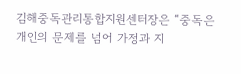김해중독관리통합지원센터장은 “중독은 개인의 문제를 넘어 가정과 지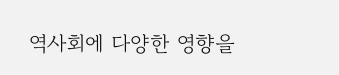역사회에 다양한 영향을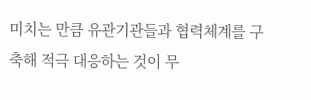미치는 만큼 유관기관들과 협력체계를 구축해 적극 대응하는 것이 무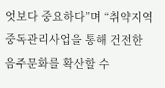엇보다 중요하다”며 “취약지역 중독관리사업을 통해 건전한 음주문화를 확산할 수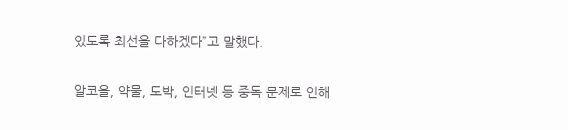있도록 최선을 다하겠다”고 말했다.

알코올, 약물, 도박, 인터넷 등 중독 문제로 인해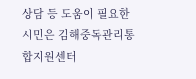상담 등 도움이 필요한 시민은 김해중독관리통합지원센터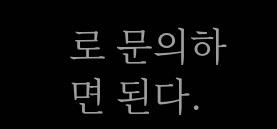로 문의하면 된다.